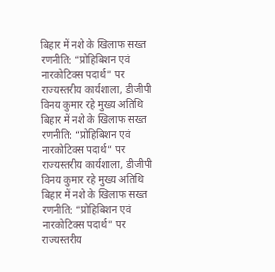बिहार में नशे के खिलाफ सख्त रणनीति: “प्रोहिबिशन एवं नारकोटिक्स पदार्थ” पर राज्यस्तरीय कार्यशाला, डीजीपी विनय कुमार रहे मुख्य अतिथि
बिहार में नशे के खिलाफ सख्त रणनीति: “प्रोहिबिशन एवं नारकोटिक्स पदार्थ” पर राज्यस्तरीय कार्यशाला, डीजीपी विनय कुमार रहे मुख्य अतिथि
बिहार में नशे के खिलाफ सख्त रणनीति: “प्रोहिबिशन एवं नारकोटिक्स पदार्थ” पर राज्यस्तरीय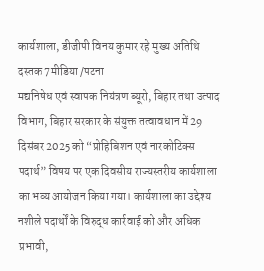कार्यशाला, डीजीपी विनय कुमार रहे मुख्य अतिथि
दस्तक 7मीडिया /पटना
मद्यनिषेध एवं स्वापक नियंत्रण ब्यूरो, बिहार तथा उत्पाद विभाग, बिहार सरकार के संयुक्त तत्वावधान में 29 दिसंबर 2025 को “प्रोहिबिशन एवं नारकोटिक्स पदार्थ” विषय पर एक दिवसीय राज्यस्तरीय कार्यशाला का भव्य आयोजन किया गया। कार्यशाला का उद्देश्य नशीले पदार्थों के विरुद्ध कार्रवाई को और अधिक प्रभावी,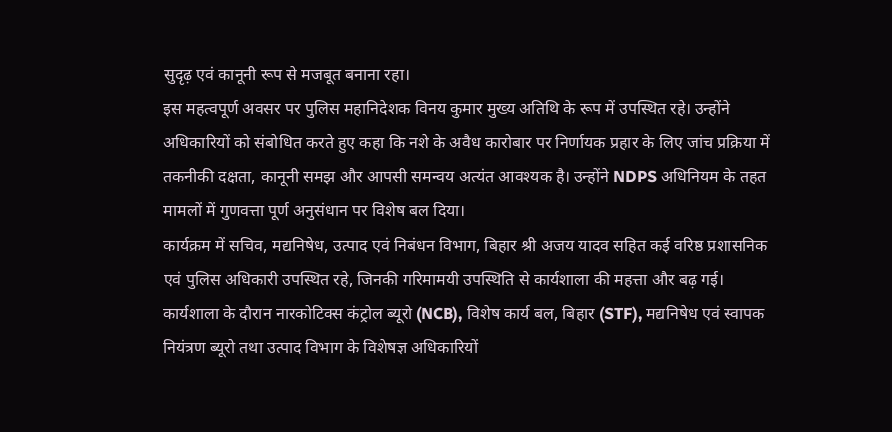सुदृढ़ एवं कानूनी रूप से मजबूत बनाना रहा।
इस महत्वपूर्ण अवसर पर पुलिस महानिदेशक विनय कुमार मुख्य अतिथि के रूप में उपस्थित रहे। उन्होंने अधिकारियों को संबोधित करते हुए कहा कि नशे के अवैध कारोबार पर निर्णायक प्रहार के लिए जांच प्रक्रिया में तकनीकी दक्षता, कानूनी समझ और आपसी समन्वय अत्यंत आवश्यक है। उन्होंने NDPS अधिनियम के तहत मामलों में गुणवत्ता पूर्ण अनुसंधान पर विशेष बल दिया।
कार्यक्रम में सचिव, मद्यनिषेध, उत्पाद एवं निबंधन विभाग, बिहार श्री अजय यादव सहित कई वरिष्ठ प्रशासनिक एवं पुलिस अधिकारी उपस्थित रहे, जिनकी गरिमामयी उपस्थिति से कार्यशाला की महत्ता और बढ़ गई।
कार्यशाला के दौरान नारकोटिक्स कंट्रोल ब्यूरो (NCB), विशेष कार्य बल, बिहार (STF), मद्यनिषेध एवं स्वापक नियंत्रण ब्यूरो तथा उत्पाद विभाग के विशेषज्ञ अधिकारियों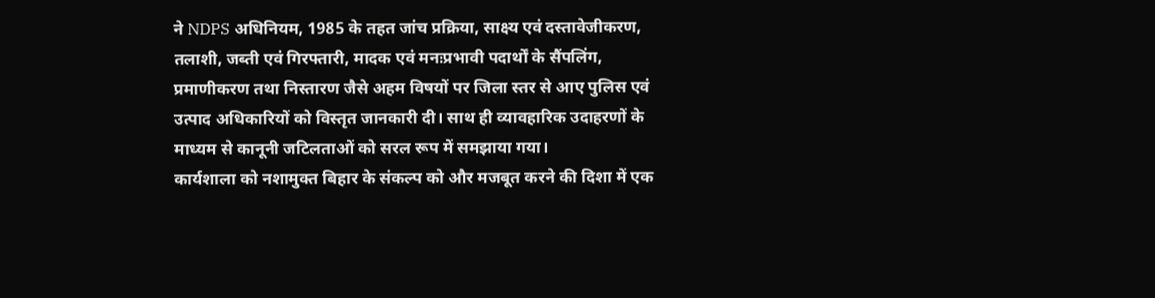ने NDPS अधिनियम, 1985 के तहत जांच प्रक्रिया, साक्ष्य एवं दस्तावेजीकरण, तलाशी, जब्ती एवं गिरफ्तारी, मादक एवं मनःप्रभावी पदार्थों के सैंपलिंग, प्रमाणीकरण तथा निस्तारण जैसे अहम विषयों पर जिला स्तर से आए पुलिस एवं उत्पाद अधिकारियों को विस्तृत जानकारी दी। साथ ही व्यावहारिक उदाहरणों के माध्यम से कानूनी जटिलताओं को सरल रूप में समझाया गया।
कार्यशाला को नशामुक्त बिहार के संकल्प को और मजबूत करने की दिशा में एक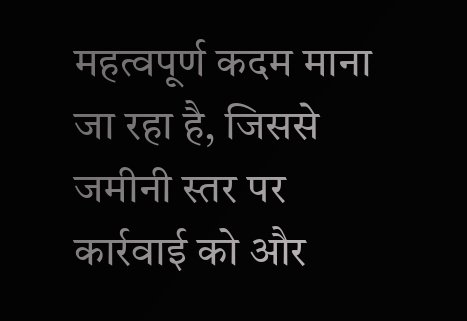महत्वपूर्ण कदम माना जा रहा है, जिससे जमीनी स्तर पर कार्रवाई को और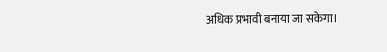अधिक प्रभावी बनाया जा सकेगा।